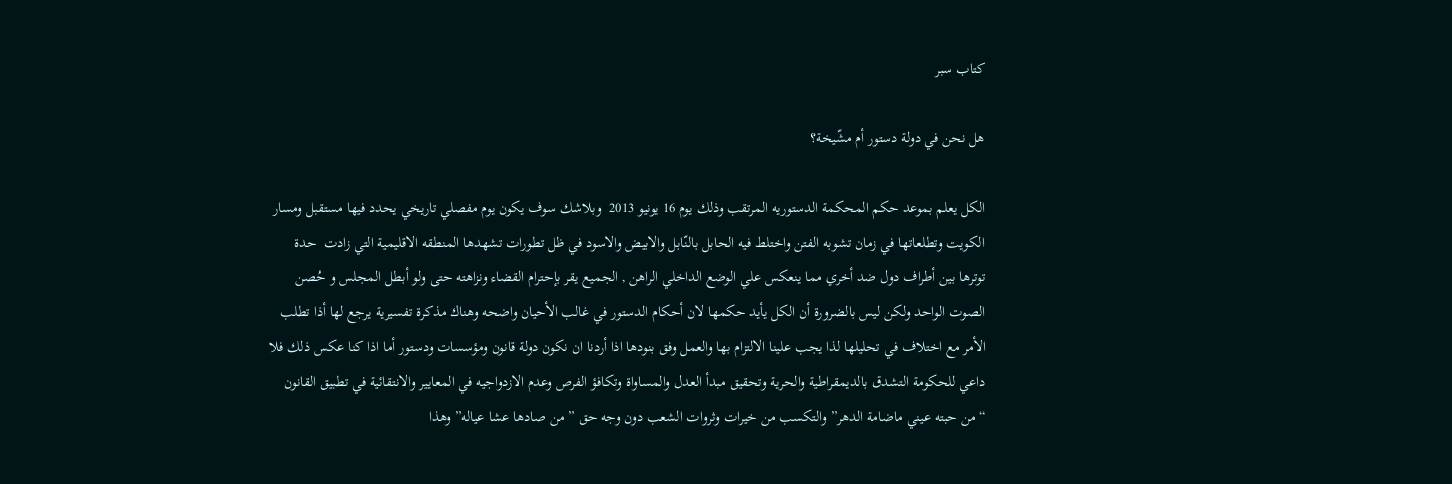كتاب سبر

هل نحن في دولة دستور أم مشّيخة؟

الكل يعلم بموعد حكم المحكمة الدستوريه المرتقب وذلك يوم 16 يونيو 2013  وبلاشك سوف يكون يوم مفصلي تاريخي يحدد فيها مستقبل ومسار الكويت وتطلعاتها في زمان تشوبه الفتن واختلط فيه الحابل بالنّابل والابيض والاسود في ظل تطورات تشهدها المنطقه الاقليمية التي زادت  حدة  توترها بين أطراف دول ضد أخري مما ينعكس علي الوضع الداخلي الراهن , الجميع يقر بإحترام القضاء ونزاهته حتى ولو أبطل المجلس و حُصن الصوت الواحد ولكن ليس بالضرورة أن الكل يأيد حكمها لان أحكام الدستور في غالب الأحيان واضحه وهناك مذكرة تفسيرية يرجع لها أذا تطلب الأمر مع اختلاف في تحليلها لذا يجب علينا الالتزام بها والعمل وفق بنودها اذا أردنا ان نكون دولة قانون ومؤسسات ودستور أما اذا كنا عكس ذلك فلا داعي للحكومة التشدق بالديمقراطية والحرية وتحقيق مبدأ العدل والمساواة وتكافؤ الفرص وعدم الازدواجيه في المعايير والانتقائية في تطبيق القانون “من حبته عيني ماضامة الدهر” والتكسب من خيرات وثروات الشعب دون وجه حق ” من صادها عشا عياله” وهذا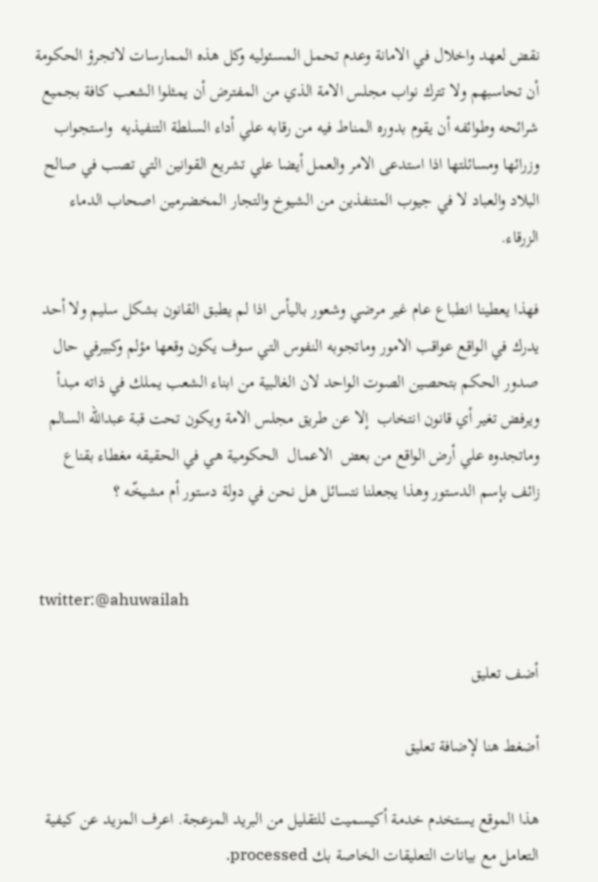نقض لعهد واخلال في الامانة وعدم تحمل المسئوليه وكل هذه الممارسات لاتجرؤ الحكومة أن تحاسبهم ولا تترك نواب مجلس الامة الذي من المفترض أن يمثلوا الشعب كافة بجميع شرائحه وطوائفه أن يقوم بدوره المناط فيه من رقابه علي أداء السلطة التنفيذيه  واستجواب وزرائها ومسائلتها اذا استدعى الامر والعمل أيضا علي تشريع القوانين التي تصب في صالح البلاد والعباد لا في جيوب المتنفذين من الشيوخ والتجار المخضرمين اصحاب الدماء الزرقاء.

فهذا يعطينا انطباع عام غير مرضي وشعور باليأس اذا لم يطبق القانون بشكل سليم ولا أحد يدرك في الواقع عواقب الامور وماتجوبه النفوس التي سوف يكون وقعها مؤلم وكبيرفي حال صدور الحكم بتحصين الصوت الواحد لان الغالبية من ابناء الشعب يملك في ذاته مبدأ ويرفض تغير أي قانون انتخاب  إلا عن طريق مجلس الامة ويكون تحت قبة عبدالله السالم  وماتجدوه علي أرض الواقع من بعض  الاعمال  الحكومية هي في الحقيقه مغطاء بقناع زائف بإسم الدستور وهذا يجعلنا نتسائل هل نحن في دولة دستور أم مشيخّه ؟


 twitter:@ahuwailah

أضف تعليق

أضغط هنا لإضافة تعليق

هذا الموقع يستخدم خدمة أكيسميت للتقليل من البريد المزعجة. اعرف المزيد عن كيفية التعامل مع بيانات التعليقات الخاصة بك processed.